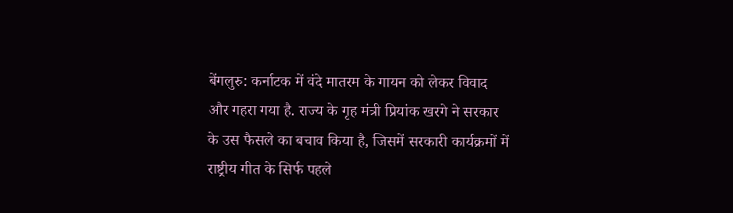बेंगलुरु: कर्नाटक में वंदे मातरम के गायन को लेकर विवाद और गहरा गया है. राज्य के गृह मंत्री प्रियांक खरगे ने सरकार के उस फैसले का बचाव किया है, जिसमें सरकारी कार्यक्रमों में राष्ट्रीय गीत के सिर्फ पहले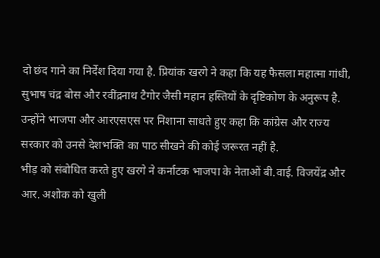दो छंद गाने का निर्देश दिया गया है. प्रियांक खरगे ने कहा कि यह फैसला महात्मा गांधी, सुभाष चंद्र बोस और रवींद्रनाथ टैगोर जैसी महान हस्तियों के दृष्टिकोण के अनुरूप है. उन्होंने भाजपा और आरएसएस पर निशाना साधते हुए कहा कि कांग्रेस और राज्य सरकार को उनसे देशभक्ति का पाठ सीखने की कोई जरूरत नहीं है.
भीड़ को संबोधित करते हुए खरगे ने कर्नाटक भाजपा के नेताओं बी.वाई. विजयेंद्र और आर. अशोक को खुली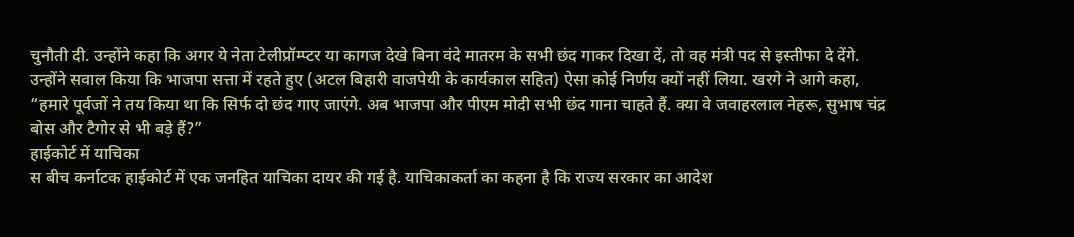चुनौती दी. उन्होंने कहा कि अगर ये नेता टेलीप्रॉम्प्टर या कागज देखे बिना वंदे मातरम के सभी छंद गाकर दिखा दें, तो वह मंत्री पद से इस्तीफा दे देंगे.
उन्होंने सवाल किया कि भाजपा सत्ता में रहते हुए (अटल बिहारी वाजपेयी के कार्यकाल सहित) ऐसा कोई निर्णय क्यों नहीं लिया. खरगे ने आगे कहा, “हमारे पूर्वजों ने तय किया था कि सिर्फ दो छंद गाए जाएंगे. अब भाजपा और पीएम मोदी सभी छंद गाना चाहते हैं. क्या वे जवाहरलाल नेहरू, सुभाष चंद्र बोस और टैगोर से भी बड़े हैं?”
हाईकोर्ट में याचिका
स बीच कर्नाटक हाईकोर्ट में एक जनहित याचिका दायर की गई है. याचिकाकर्ता का कहना है कि राज्य सरकार का आदेश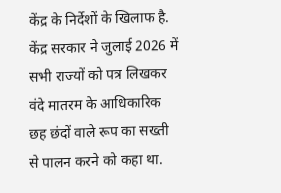केंद्र के निर्देशों के खिलाफ है. केंद्र सरकार ने जुलाई 2026 में सभी राज्यों को पत्र लिखकर वंदे मातरम के आधिकारिक छह छंदों वाले रूप का सख्ती से पालन करने को कहा था.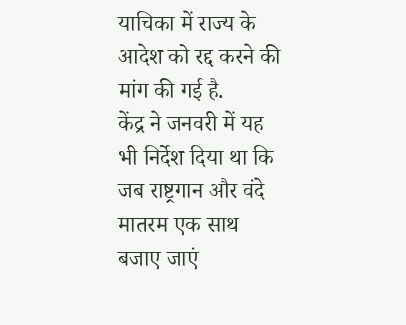याचिका में राज्य के आदेश को रद्द करने की मांग की गई है.
केंद्र ने जनवरी में यह भी निर्देश दिया था कि जब राष्ट्रगान और वंदे मातरम एक साथ बजाए जाएं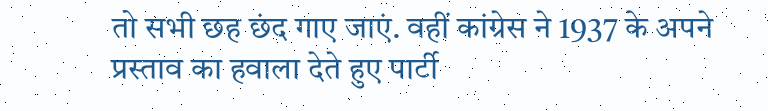तो सभी छह छंद गाए जाएं. वहीं कांग्रेस ने 1937 के अपने प्रस्ताव का हवाला देते हुए पार्टी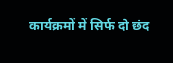कार्यक्रमों में सिर्फ दो छंद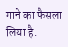गाने का फैसला लिया है.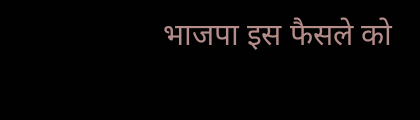भाजपा इस फैसले को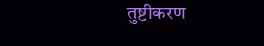तुष्टीकरण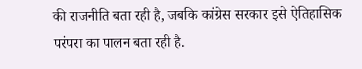की राजनीति बता रही है, जबकि कांग्रेस सरकार इसे ऐतिहासिक परंपरा का पालन बता रही है.